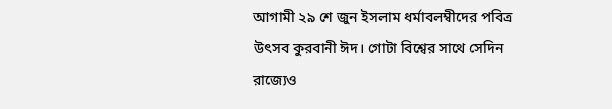আগামী ২৯ শে জুন ইসলাম ধর্মাবলম্বীদের পবিত্র উৎসব কুরবানী ঈদ। গোটা বিশ্বের সাথে সেদিন রাজ্যেও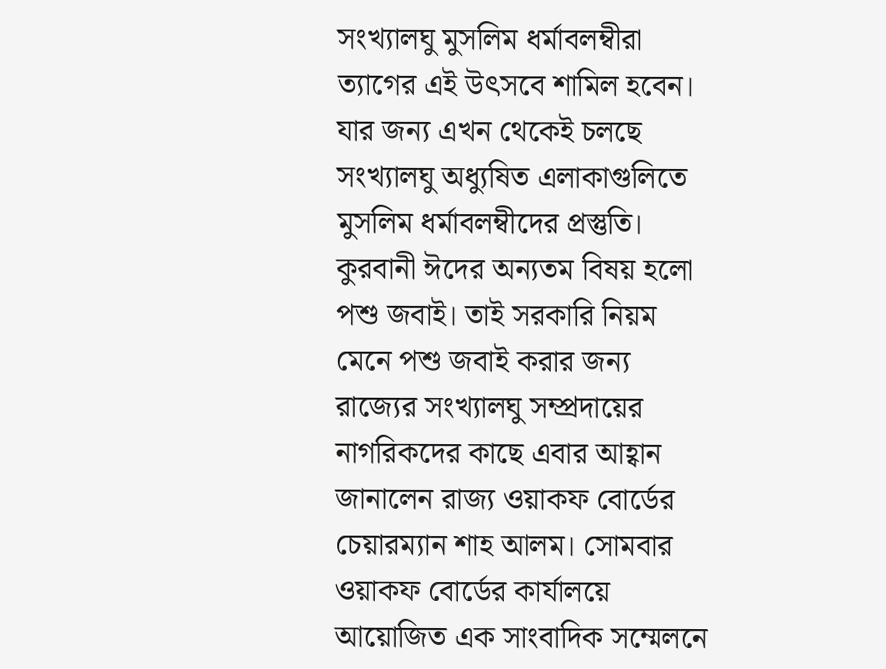সংখ্যালঘু মুসলিম ধর্মাবলম্বীরা ত্যাগের এই উৎসবে শামিল হবেন। যার জন্য এখন থেকেই চলছে সংখ্যালঘু অধ্যুষিত এলাকাগুলিতে মুসলিম ধর্মাবলম্বীদের প্রস্তুতি। কুরবানী ঈদের অন্যতম বিষয় হলো পশু জবাই। তাই সরকারি নিয়ম মেনে পশু জবাই করার জন্য রাজ্যের সংখ্যালঘু সম্প্রদায়ের নাগরিকদের কাছে এবার আহ্বান জানালেন রাজ্য ওয়াকফ বোর্ডের চেয়ারম্যান শাহ আলম। সোমবার ওয়াকফ বোর্ডের কার্যালয়ে আয়োজিত এক সাংবাদিক সম্মেলনে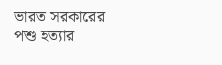ভারত সরকারের পশু হত্যার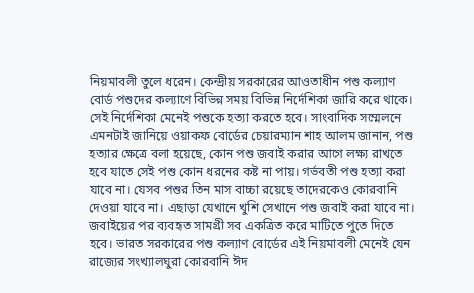নিয়মাবলী তুলে ধরেন। কেন্দ্রীয় সরকারের আওতাধীন পশু কল্যাণ বোর্ড পশুদের কল্যাণে বিভিন্ন সময় বিভিন্ন নির্দেশিকা জারি করে থাকে। সেই নির্দেশিকা মেনেই পশুকে হত্যা করতে হবে। সাংবাদিক সম্মেলনে এমনটাই জানিয়ে ওয়াকফ বোর্ডের চেয়ারম্যান শাহ আলম জানান, পশু হত্যার ক্ষেত্রে বলা হয়েছে, কোন পশু জবাই করার আগে লক্ষ্য রাখতে হবে যাতে সেই পশু কোন ধরনের কষ্ট না পায়। গর্ভবতী পশু হত্যা করা যাবে না। যেসব পশুর তিন মাস বাচ্চা রয়েছে তাদেরকেও কোরবানি দেওয়া যাবে না। এছাড়া যেখানে খুশি সেখানে পশু জবাই করা যাবে না। জবাইয়ের পর ব্যবহৃত সামগ্রী সব একত্রিত করে মাটিতে পুতে দিতে হবে। ভারত সরকারের পশু কল্যাণ বোর্ডের এই নিয়মাবলী মেনেই যেন রাজ্যের সংখ্যালঘুরা কোরবানি ঈদ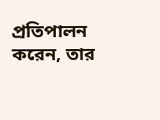প্রতিপালন করেন, তার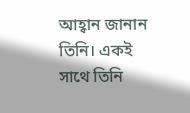আহ্বান জানান তিনি। একই সাথে তিনি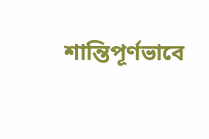শান্তিপূর্ণভাবে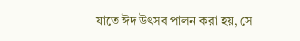যাতে ঈদ উৎসব পালন করা হয়, সে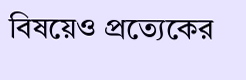বিষয়েও প্রত্যেকের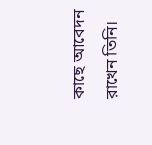কাছে আবেদন রাখেন তিনি।